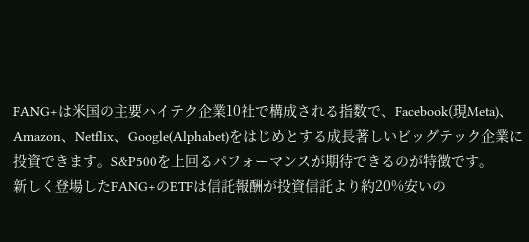FANG+は米国の主要ハイテク企業10社で構成される指数で、Facebook(現Meta)、Amazon、Netflix、Google(Alphabet)をはじめとする成長著しいビッグテック企業に投資できます。S&P500を上回るパフォーマンスが期待できるのが特徴です。
新しく登場したFANG+のETFは信託報酬が投資信託より約20%安いの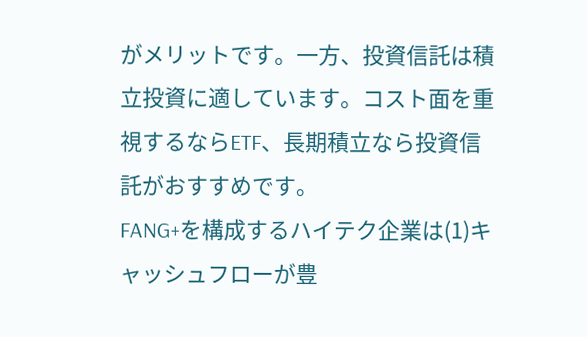がメリットです。一方、投資信託は積立投資に適しています。コスト面を重視するならETF、長期積立なら投資信託がおすすめです。
FANG+を構成するハイテク企業は(1)キャッシュフローが豊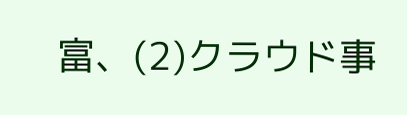富、(2)クラウド事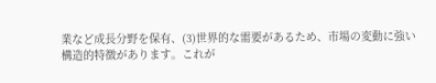業など成長分野を保有、(3)世界的な需要があるため、市場の変動に強い構造的特徴があります。これが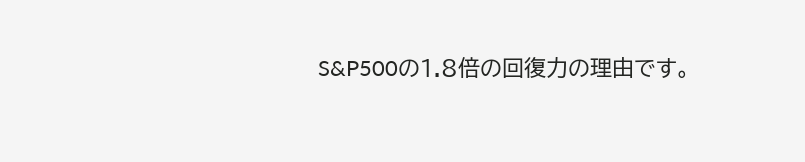S&P500の1.8倍の回復力の理由です。